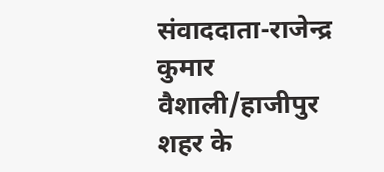संवाददाता-राजेन्द्र कुमार
वैशाली/हाजीपुर शहर के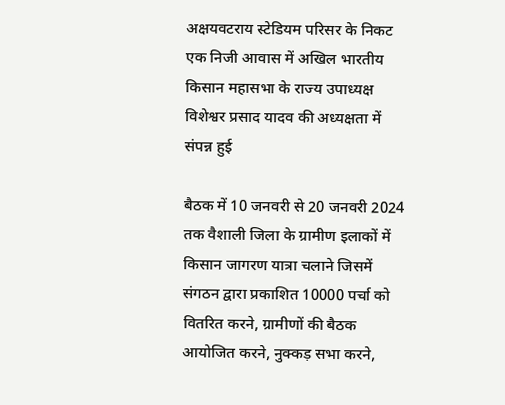अक्षयवटराय स्टेडियम परिसर के निकट एक निजी आवास में अखिल भारतीय किसान महासभा के राज्य उपाध्यक्ष विशेश्वर प्रसाद यादव की अध्यक्षता में संपन्न हुई

बैठक में 10 जनवरी से 20 जनवरी 2024 तक वैशाली जिला के ग्रामीण इलाकों में किसान जागरण यात्रा चलाने जिसमें संगठन द्वारा प्रकाशित 10000 पर्चा को वितरित करने, ग्रामीणों की बैठक आयोजित करने, नुक्कड़ सभा करने,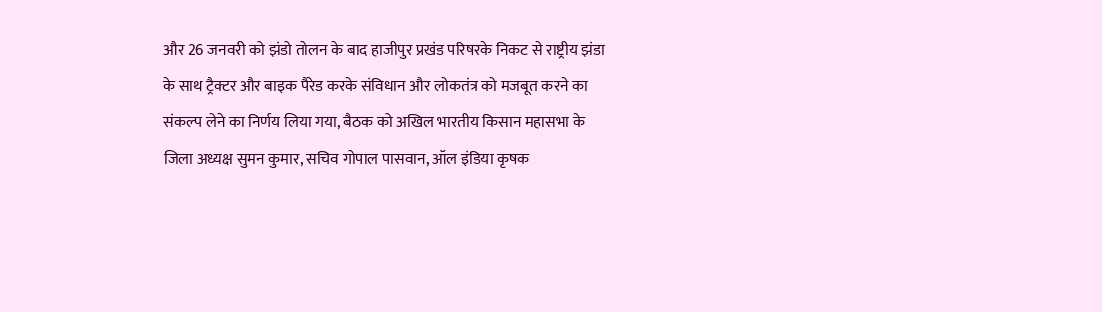और 26 जनवरी को झंडो तोलन के बाद हाजीपुर प्रखंड परिषरके निकट से राष्ट्रीय झंडा के साथ ट्रैक्टर और बाइक पैरेड करके संविधान और लोकतंत्र को मजबूत करने का संकल्प लेने का निर्णय लिया गया, बैठक को अखिल भारतीय किसान महासभा के जिला अध्यक्ष सुमन कुमार, सचिव गोपाल पासवान, ऑल इंडिया कृषक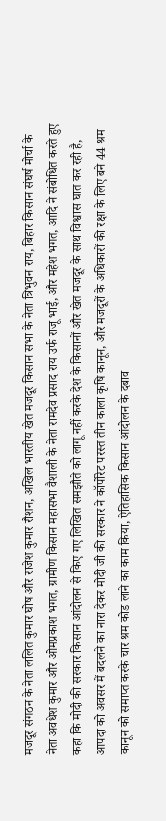मजदूर संगठन के नेता ललित कुमार घोष और राजेश कुमार रौशन, अखिल भारतीय खेत मजदूर किसान सभा के नेता त्रिभुवन राय, बिहार किसान संघर्ष मोर्चा के नेता अवधेश कुमार और ओमप्रकाश भगत, ग्रामीण किसान महासभा वैशाली के नेता रामदेव प्रसाद राय उर्फ राजू भाई, और महेश भगत, आदि ने संबोधित करते हुए कहा कि मोदी की सरकार किसान आंदोलन से किए गए लिखित समझौते को लागू नहीं करके देश के किसानों और खेत मजदूर के साथ विश्वास घात कर रही है, आपदा को अवसर में बदलने का नारा देकर मोदी जी की सरकार ने कॉर्पोरेट परस्त तीन काला कृषि कानून, और मजदूरों के अधिकारों की रक्षा के लिए बने 44 श्रम कानून को समाप्त करके चार श्रम कोड लाने का काम किया, ऐतिहासिक किसान आंदोलन के दबाव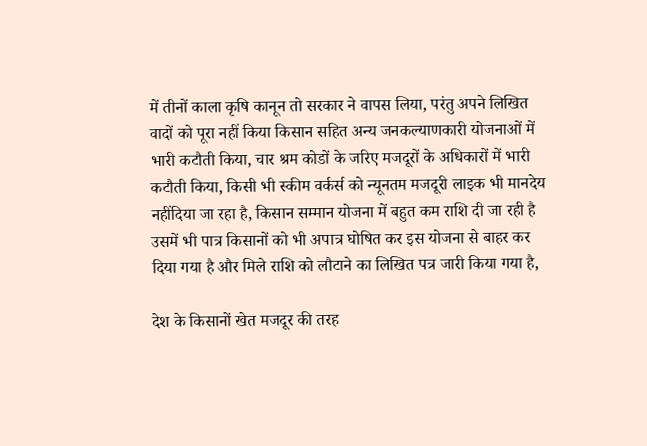में तीनों काला कृषि कानून तो सरकार ने वापस लिया, परंतु अपने लिखित वादों को पूरा नहीं किया किसान सहित अन्य जनकल्याणकारी योजनाओं में भारी कटौती किया, चार श्रम कोडों के जरिए मजदूरों के अधिकारों में भारी कटौती किया, किसी भी स्कीम वर्कर्स को न्यूनतम मजदूरी लाइक भी मानदेय नहींदिया जा रहा है, किसान सम्मान योजना में बहुत कम राशि दी जा रही है उसमें भी पात्र किसानों को भी अपात्र घोषित कर इस योजना से बाहर कर दिया गया है और मिले राशि को लौटाने का लिखित पत्र जारी किया गया है,

देश के किसानों खेत मजदूर की तरह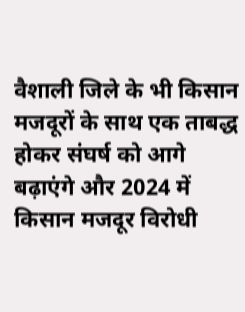वैशाली जिले के भी किसान मजदूरों के साथ एक ताबद्ध होकर संघर्ष को आगे बढ़ाएंगे और 2024 में किसान मजदूर विरोधी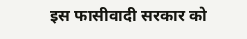इस फासीवादी सरकार को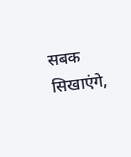सबक सिखाएंगे,